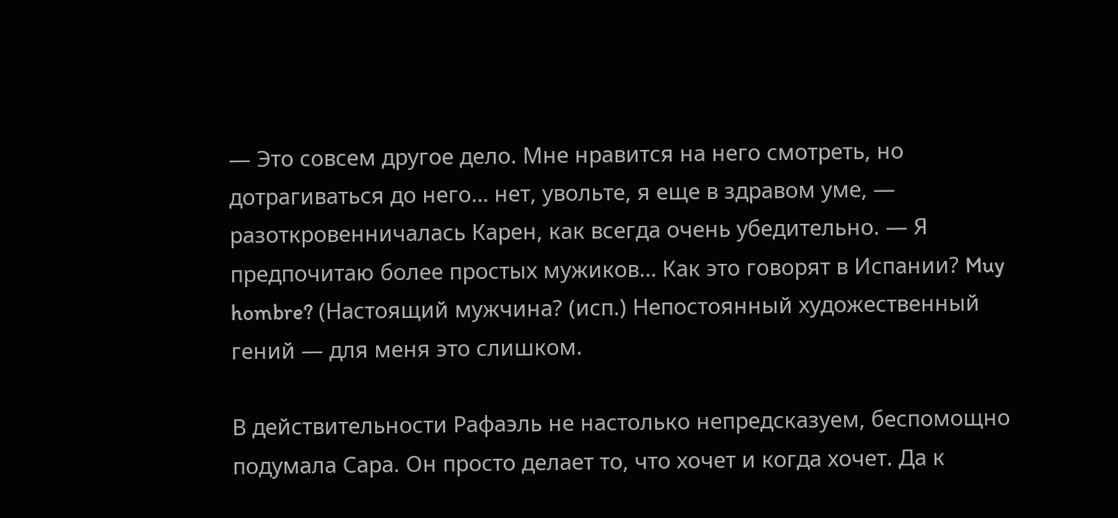— Это совсем другое дело. Мне нравится на него смотреть, но дотрагиваться до него… нет, увольте, я еще в здравом уме, — разоткровенничалась Карен, как всегда очень убедительно. — Я предпочитаю более простых мужиков… Как это говорят в Испании? Muy hombre? (Настоящий мужчина? (исп.) Непостоянный художественный гений — для меня это слишком.

В действительности Рафаэль не настолько непредсказуем, беспомощно подумала Сара. Он просто делает то, что хочет и когда хочет. Да к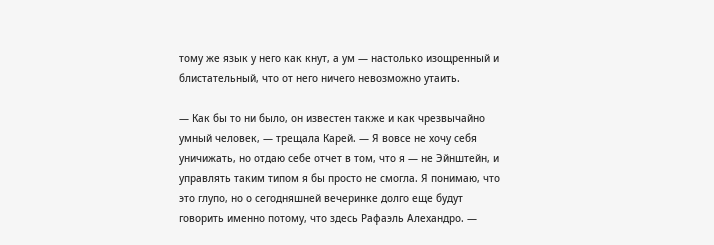тому же язык у него как кнут, а ум — настолько изощренный и блистательный, что от него ничего невозможно утаить.

— Как бы то ни было, он известен также и как чрезвычайно умный человек, — трещала Карей. — Я вовсе не хочу себя уничижать, но отдаю себе отчет в том, что я — не Эйнштейн, и управлять таким типом я бы просто не смогла. Я понимаю, что это глупо, но о сегодняшней вечеринке долго еще будут говорить именно потому, что здесь Рафаэль Алехандро. —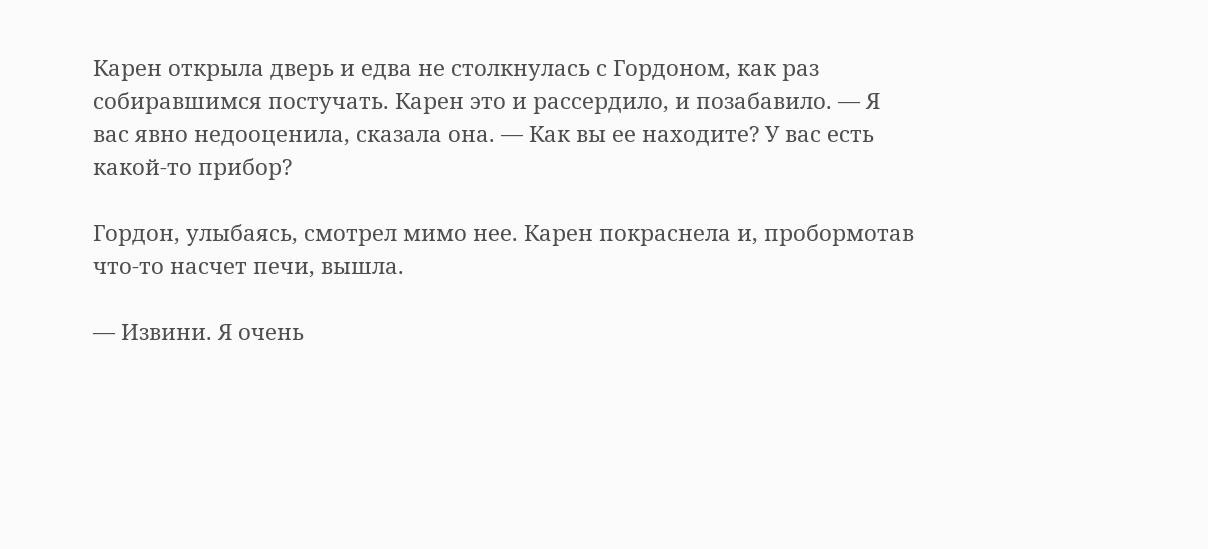Карен открыла дверь и едва не столкнулась с Гордоном, как раз собиравшимся постучать. Карен это и рассердило, и позабавило. — Я вас явно недооценила, сказала она. — Как вы ее находите? У вас есть какой-то прибор?

Гордон, улыбаясь, смотрел мимо нее. Карен покраснела и, пробормотав что-то насчет печи, вышла.

— Извини. Я очень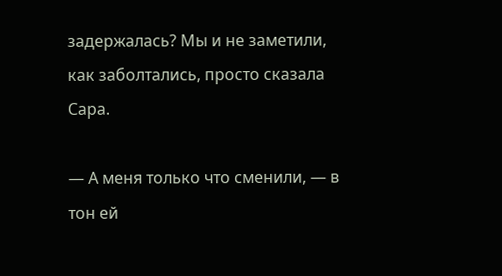задержалась? Мы и не заметили, как заболтались, просто сказала Сара.

— А меня только что сменили, — в тон ей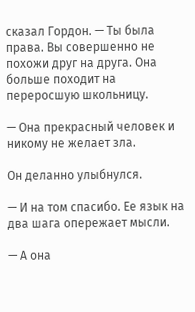сказал Гордон. — Ты была права. Вы совершенно не похожи друг на друга. Она больше походит на переросшую школьницу.

— Она прекрасный человек и никому не желает зла.

Он деланно улыбнулся.

— И на том спасибо. Ее язык на два шага опережает мысли.

— А она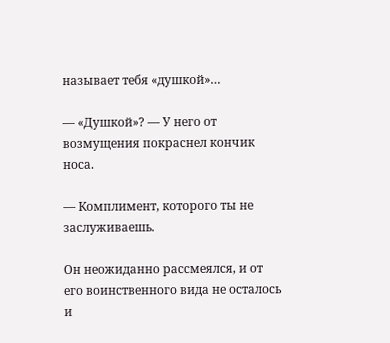называет тебя «душкой»…

— «Душкой»? — У него от возмущения покраснел кончик носа.

— Комплимент, которого ты не заслуживаешь.

Он неожиданно рассмеялся, и от его воинственного вида не осталось и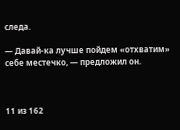следа.

— Давай-ка лучше пойдем «отхватим» себе местечко, — предложил он.



11 из 162